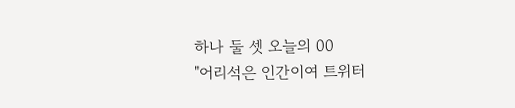하나 둘 셋 오늘의 00
"어리석은 인간이여 트위터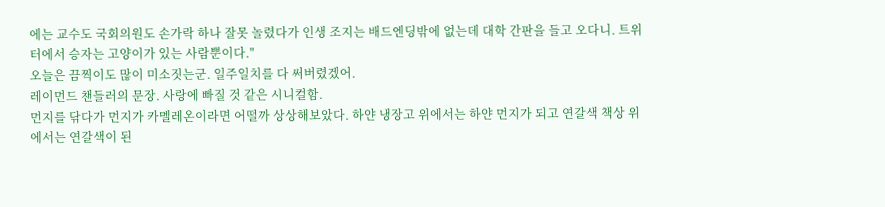에는 교수도 국회의원도 손가락 하나 잘못 놀렸다가 인생 조지는 배드엔딩밖에 없는데 대학 간판을 들고 오다니. 트위터에서 승자는 고양이가 있는 사람뿐이다."
오늘은 끔찍이도 많이 미소짓는군. 일주일치를 다 써버렸겠어.
레이먼드 챈들러의 문장. 사랑에 빠질 것 같은 시니컬함.
먼지를 닦다가 먼지가 카멜레온이라면 어떨까 상상해보았다. 하얀 냉장고 위에서는 하얀 먼지가 되고 연갈색 책상 위에서는 연갈색이 된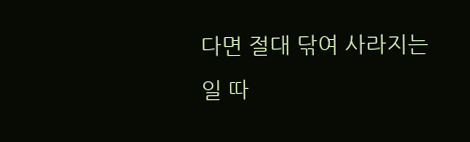다면 절대 닦여 사라지는 일 따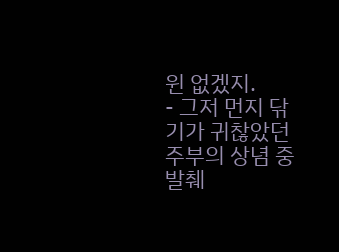윈 없겠지.
- 그저 먼지 닦기가 귀찮았던 주부의 상념 중 발췌